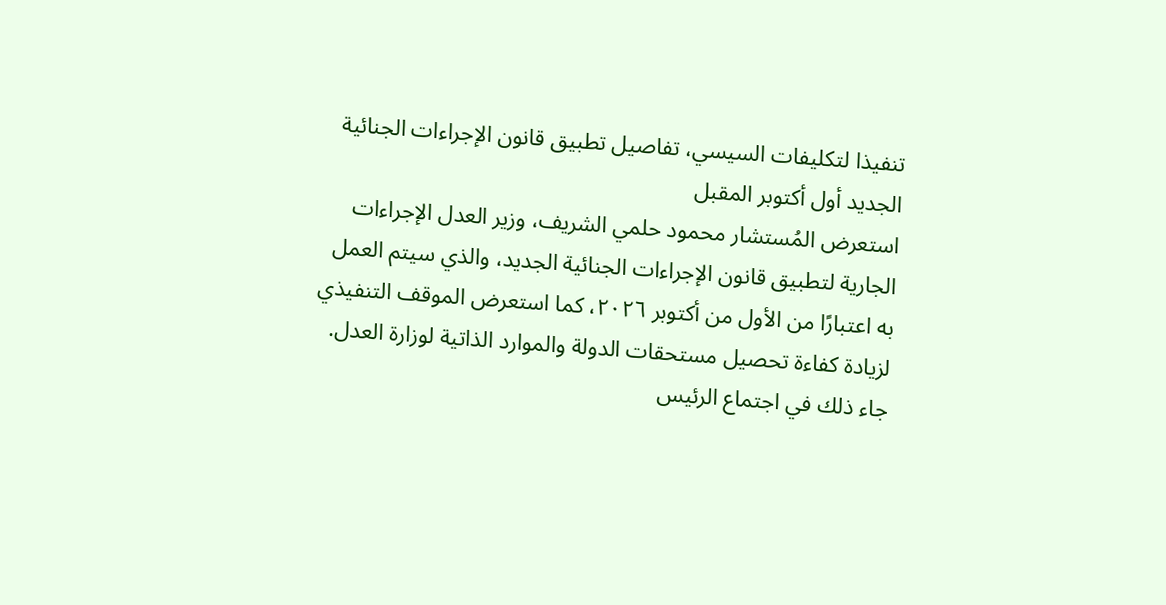تنفيذا لتكليفات السيسي، تفاصيل تطبيق قانون الإجراءات الجنائية الجديد أول أكتوبر المقبل
استعرض المُستشار محمود حلمي الشريف، وزير العدل الإجراءات الجارية لتطبيق قانون الإجراءات الجنائية الجديد، والذي سيتم العمل به اعتبارًا من الأول من أكتوبر ٢٠٢٦، كما استعرض الموقف التنفيذي لزيادة كفاءة تحصيل مستحقات الدولة والموارد الذاتية لوزارة العدل.
جاء ذلك في اجتماع الرئيس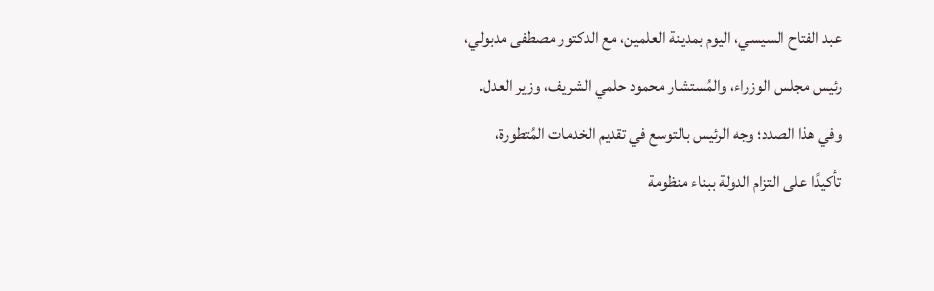عبد الفتاح السيسي، اليوم بمدينة العلمين، مع الدكتور مصطفى مدبولي، رئيس مجلس الوزراء، والمُستشار محمود حلمي الشريف، وزير العدل.
وفي هذا الصدد؛ وجه الرئيس بالتوسع في تقديم الخدمات المُتطورة، تأكيدًا على التزام الدولة ببناء منظومة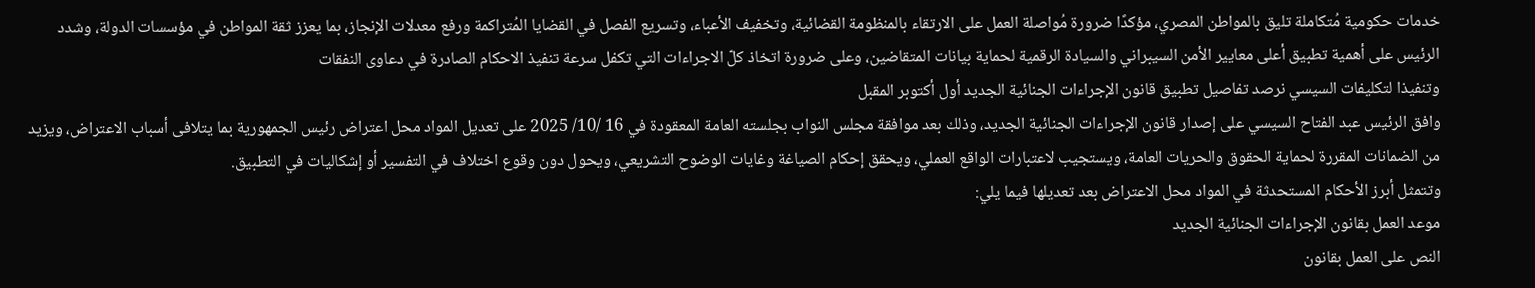خدمات حكومية مُتكاملة تليق بالمواطن المصري، مؤكدًا ضرورة مُواصلة العمل على الارتقاء بالمنظومة القضائية، وتخفيف الأعباء، وتسريع الفصل في القضايا المُتراكمة ورفع معدلات الإنجاز، بما يعزز ثقة المواطن في مؤسسات الدولة، وشدد الرئيس على أهمية تطبيق أعلى معايير الأمن السيبراني والسيادة الرقمية لحماية بيانات المتقاضين، وعلى ضرورة اتخاذ كلّ الاجراءات التي تكفل سرعة تنفيذ الاحكام الصادرة في دعاوى النفقات
وتنفيذا لتكليفات السيسي نرصد تفاصيل تطبيق قانون الإجراءات الجنائية الجديد أول أكتوبر المقبل
وافق الرئيس عبد الفتاح السيسي على إصدار قانون الإجراءات الجنائية الجديد، وذلك بعد موافقة مجلس النواب بجلسته العامة المعقودة في 16 /10/ 2025 على تعديل المواد محل اعتراض رئيس الجمهورية بما يتلافى أسباب الاعتراض، ويزيد من الضمانات المقررة لحماية الحقوق والحريات العامة، ويستجيب لاعتبارات الواقع العملي، ويحقق إحكام الصياغة وغايات الوضوح التشريعي، ويحول دون وقوع اختلاف في التفسير أو إشكاليات في التطبيق.
وتتمثل أبرز الأحكام المستحدثة في المواد محل الاعتراض بعد تعديلها فيما يلي:
موعد العمل بقانون الإجراءات الجنائية الجديد
النص على العمل بقانون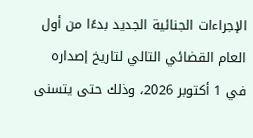الإجراءات الجنائية الجديد بدءًا من أول العام القضائي التالي لتاريخ إصداره في 1 أكتوبر 2026، وذلك حتى يتسنى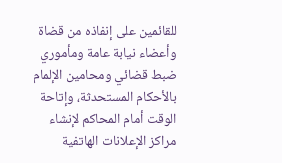للقائمين على إنفاذه من قضاة وأعضاء نيابة عامة ومأموري ضبط قضائي ومحامين الإلمام بالأحكام المستحدثة، وإتاحة الوقت أمام المحاكم لإنشاء مراكز الإعلانات الهاتفية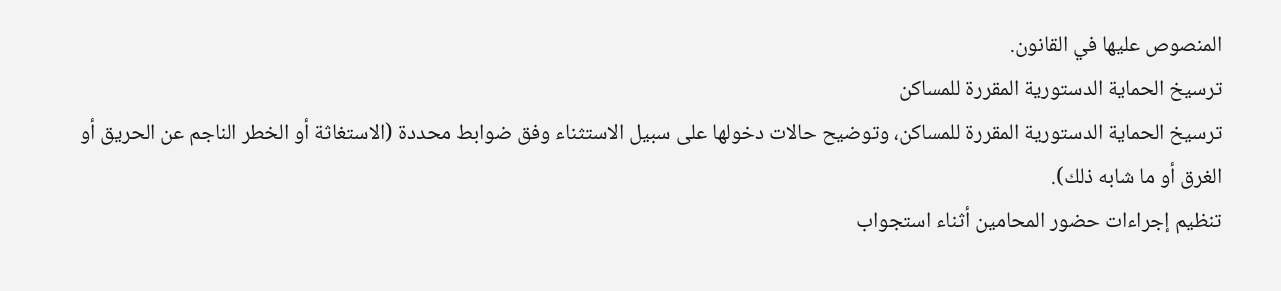المنصوص عليها في القانون.
ترسيخ الحماية الدستورية المقررة للمساكن
ترسيخ الحماية الدستورية المقررة للمساكن، وتوضيح حالات دخولها على سبيل الاستثناء وفق ضوابط محددة (الاستغاثة أو الخطر الناجم عن الحريق أو الغرق أو ما شابه ذلك).
تنظيم إجراءات حضور المحامين أثناء استجواب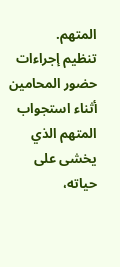المتهم.
تنظيم إجراءات حضور المحامين أثناء استجواب المتهم الذي يخشى على حياته،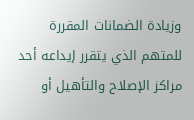وزيادة الضمانات المقررة للمتهم الذي يتقرر إيداعه أحد مراكز الإصلاح والتأهيل أو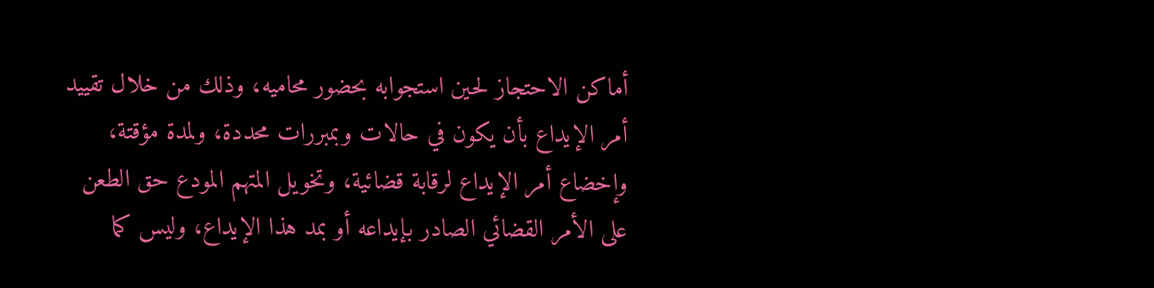أماكن الاحتجاز لحين استجوابه بحضور محاميه، وذلك من خلال تقييد أمر الإيداع بأن يكون في حالات وبمبررات محددة، ولمدة مؤقتة، وإخضاع أمر الإيداع لرقابة قضائية، وتخويل المتهم المودع حق الطعن على الأمر القضائي الصادر بإيداعه أو بمد هذا الإيداع، وليس كما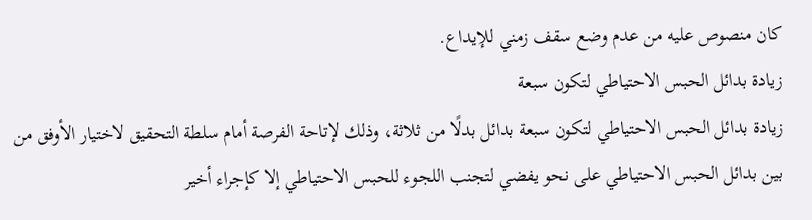كان منصوص عليه من عدم وضع سقف زمني للإيداع.
زيادة بدائل الحبس الاحتياطي لتكون سبعة
زيادة بدائل الحبس الاحتياطي لتكون سبعة بدائل بدلًا من ثلاثة، وذلك لإتاحة الفرصة أمام سلطة التحقيق لاختيار الأوفق من بين بدائل الحبس الاحتياطي على نحو يفضي لتجنب اللجوء للحبس الاحتياطي إلا كإجراء أخير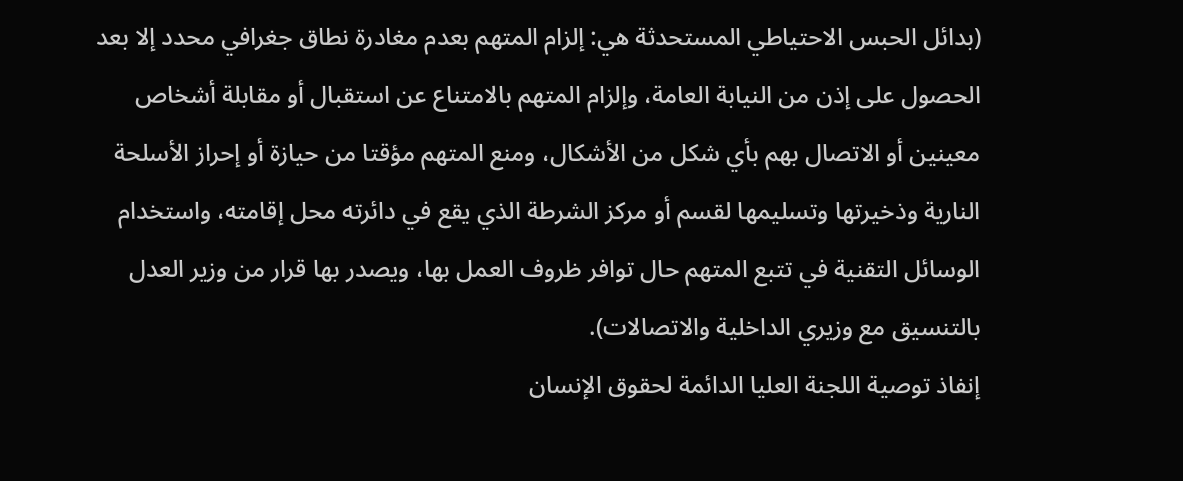(بدائل الحبس الاحتياطي المستحدثة هي: إلزام المتهم بعدم مغادرة نطاق جغرافي محدد إلا بعد الحصول على إذن من النيابة العامة، وإلزام المتهم بالامتناع عن استقبال أو مقابلة أشخاص معينين أو الاتصال بهم بأي شكل من الأشكال، ومنع المتهم مؤقتا من حيازة أو إحراز الأسلحة النارية وذخيرتها وتسليمها لقسم أو مركز الشرطة الذي يقع في دائرته محل إقامته، واستخدام الوسائل التقنية في تتبع المتهم حال توافر ظروف العمل بها، ويصدر بها قرار من وزير العدل بالتنسيق مع وزيري الداخلية والاتصالات).
إنفاذ توصية اللجنة العليا الدائمة لحقوق الإنسان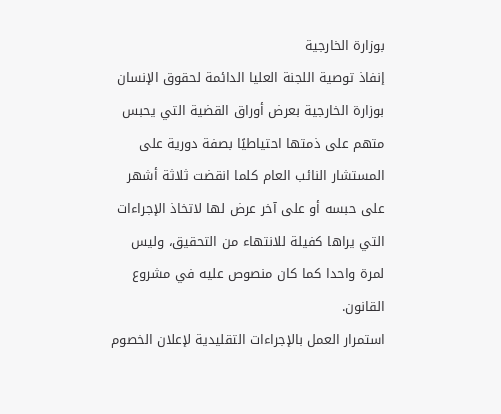بوزارة الخارجية
إنفاذ توصية اللجنة العليا الدائمة لحقوق الإنسان بوزارة الخارجية بعرض أوراق القضية التي يحبس متهم على ذمتها احتياطيًا بصفة دورية على المستشار النائب العام كلما انقضت ثلاثة أشهر على حبسه أو على آخر عرض لها لاتخاذ الإجراءات التي يراها كفيلة للانتهاء من التحقيق، وليس لمرة واحدا كما كان منصوص عليه في مشروع القانون.
استمرار العمل بالإجراءات التقليدية لإعلان الخصوم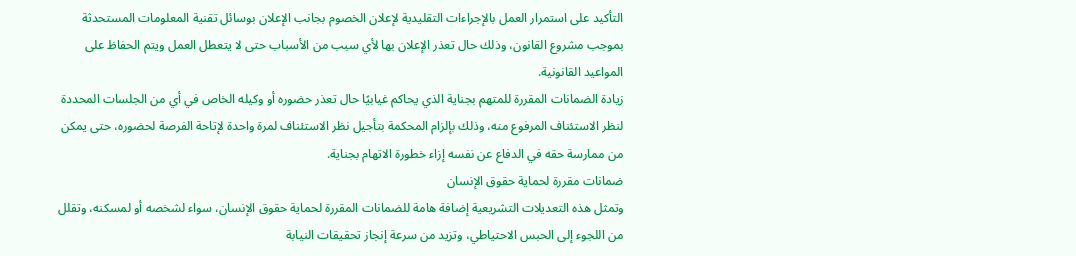التأكيد على استمرار العمل بالإجراءات التقليدية لإعلان الخصوم بجانب الإعلان بوسائل تقنية المعلومات المستحدثة بموجب مشروع القانون، وذلك حال تعذر الإعلان بها لأي سبب من الأسباب حتى لا يتعطل العمل ويتم الحفاظ على المواعيد القانونية.
زيادة الضمانات المقررة للمتهم بجناية الذي يحاكم غيابيًا حال تعذر حضوره أو وكيله الخاص في أي من الجلسات المحددة لنظر الاستئناف المرفوع منه، وذلك بإلزام المحكمة بتأجيل نظر الاستئناف لمرة واحدة لإتاحة الفرصة لحضوره، حتى يمكن من ممارسة حقه في الدفاع عن نفسه إزاء خطورة الاتهام بجناية.
ضمانات مقررة لحماية حقوق الإنسان
وتمثل هذه التعديلات التشريعية إضافة هامة للضمانات المقررة لحماية حقوق الإنسان، سواء لشخصه أو لمسكنه، وتقلل من اللجوء إلى الحبس الاحتياطي، وتزيد من سرعة إنجاز تحقيقات النيابة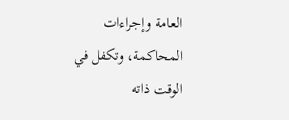العامة وإجراءات المحاكمة، وتكفل في الوقت ذاته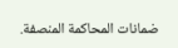ضمانات المحاكمة المنصفة.